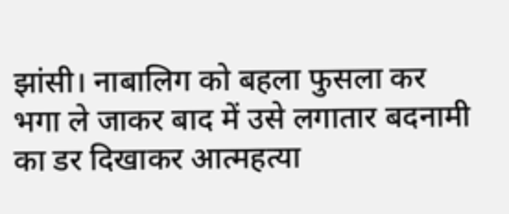झांसी। नाबालिग को बहला फुसला कर भगा ले जाकर बाद में उसे लगातार बदनामी का डर दिखाकर आत्महत्या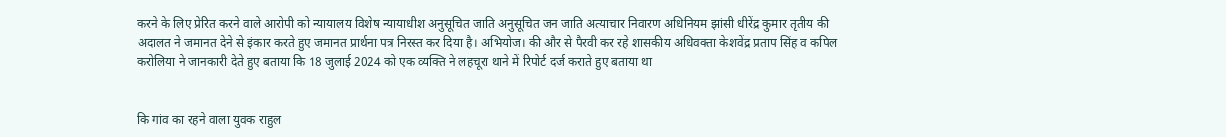करने के लिए प्रेरित करने वाले आरोपी को न्यायालय विशेष न्यायाधीश अनुसूचित जाति अनुसूचित जन जाति अत्याचार निवारण अधिनियम झांसी धीरेंद्र कुमार तृतीय की अदालत ने जमानत देने से इंकार करते हुए जमानत प्रार्थना पत्र निरस्त कर दिया है। अभियोज। की और से पैरवी कर रहे शासकीय अधिवक्ता केशवेंद्र प्रताप सिंह व कपिल करोलिया ने जानकारी देते हुए बताया कि 18 जुलाई 2024 को एक व्यक्ति ने लहचूरा थाने में रिपोर्ट दर्ज कराते हुए बताया था


कि गांव का रहने वाला युवक राहुल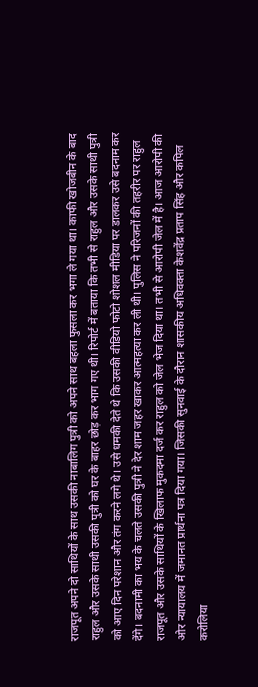राजपूत अपने दो साथियों के साथ उसकी नाबालिग पुत्री को अपने साथ बहला फुसला कर भगा ले गया था। काफी खोजबीन के बाद राहुल और उसके साथी उसकी पुत्री को घर के बाहर छोड़ कर भाग गए थी। रिपोर्ट में बताया कि तभी से राहुल और उसके साथी पुत्री को आए दिन परेशान और तंग करने लगे थे। उसे धमकी देते थे कि उसकी वीडियो फोटो शोशल मीडिया पर डालकर उसे बदनाम कर देंगे। बदनामी का भय के चलते उसकी पुत्री ने देर शाम जहर खाकर आत्महत्या कर ली थी। पुलिस ने परिजनों की तहरीर पर राहुल राजपूत और उसके साथियों के खिलाफ मुकदमा दर्ज कर राहुल को जेल भेज दिया था। तभी से आरोपी जेल में है। आज आरोपी की ओर न्यायालय में जमानत प्रार्थना पत्र दिया गया। जिसकी सुनवाई के दौरान शासकीय अधिवक्ता केशवेंद्र प्रताप सिंह और कपिल करोलिया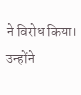ने विरोध किया। उन्होंने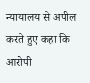न्यायालय से अपील करते हुए कहा कि आरोपी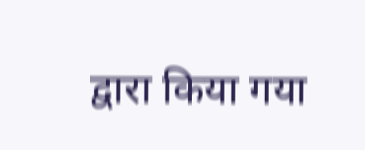द्वारा किया गया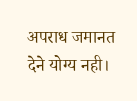अपराध जमानत देने योग्य नही।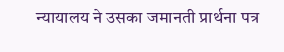न्यायालय ने उसका जमानती प्रार्थना पत्र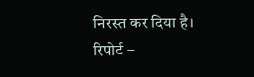निरस्त कर दिया है।
रिपोर्ट –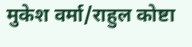मुकेश वर्मा/राहुल कोष्टा